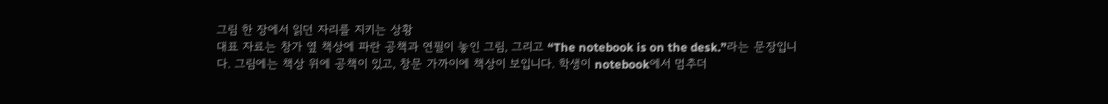그림 한 장에서 읽던 자리를 지키는 상황
대표 자료는 창가 옆 책상에 파란 공책과 연필이 놓인 그림, 그리고 “The notebook is on the desk.”라는 문장입니다. 그림에는 책상 위에 공책이 있고, 창문 가까이에 책상이 보입니다. 학생이 notebook에서 멈추더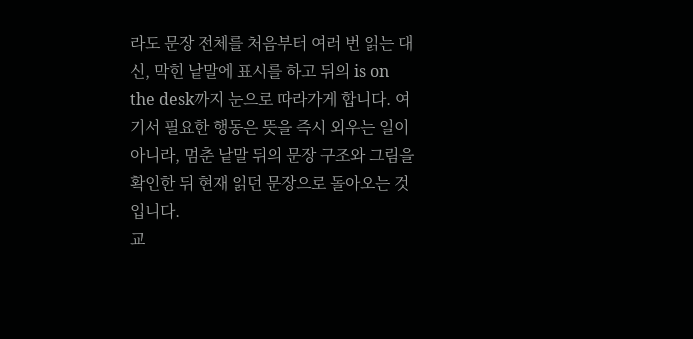라도 문장 전체를 처음부터 여러 번 읽는 대신, 막힌 낱말에 표시를 하고 뒤의 is on the desk까지 눈으로 따라가게 합니다. 여기서 필요한 행동은 뜻을 즉시 외우는 일이 아니라, 멈춘 낱말 뒤의 문장 구조와 그림을 확인한 뒤 현재 읽던 문장으로 돌아오는 것입니다.
교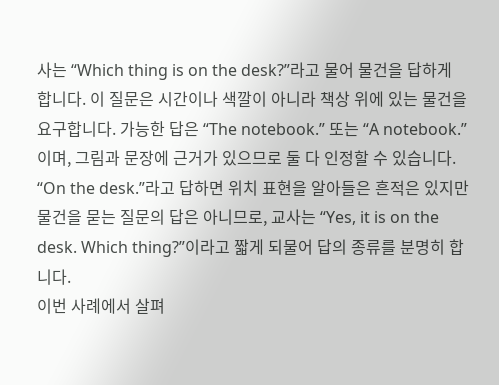사는 “Which thing is on the desk?”라고 물어 물건을 답하게 합니다. 이 질문은 시간이나 색깔이 아니라 책상 위에 있는 물건을 요구합니다. 가능한 답은 “The notebook.” 또는 “A notebook.”이며, 그림과 문장에 근거가 있으므로 둘 다 인정할 수 있습니다. “On the desk.”라고 답하면 위치 표현을 알아들은 흔적은 있지만 물건을 묻는 질문의 답은 아니므로, 교사는 “Yes, it is on the desk. Which thing?”이라고 짧게 되물어 답의 종류를 분명히 합니다.
이번 사례에서 살펴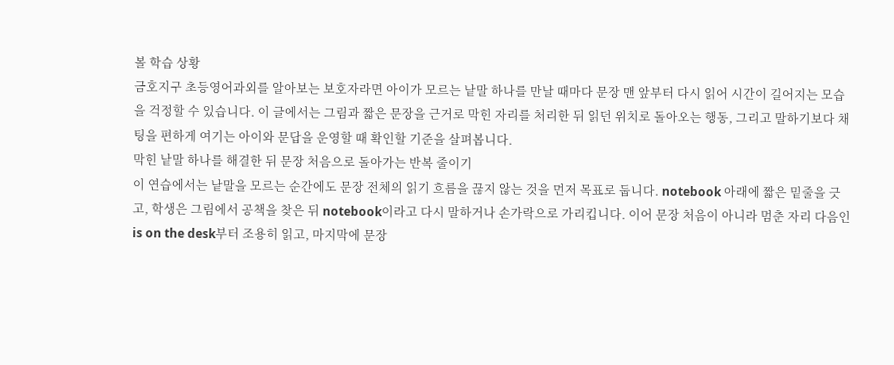볼 학습 상황
금호지구 초등영어과외를 알아보는 보호자라면 아이가 모르는 낱말 하나를 만날 때마다 문장 맨 앞부터 다시 읽어 시간이 길어지는 모습을 걱정할 수 있습니다. 이 글에서는 그림과 짧은 문장을 근거로 막힌 자리를 처리한 뒤 읽던 위치로 돌아오는 행동, 그리고 말하기보다 채팅을 편하게 여기는 아이와 문답을 운영할 때 확인할 기준을 살펴봅니다.
막힌 낱말 하나를 해결한 뒤 문장 처음으로 돌아가는 반복 줄이기
이 연습에서는 낱말을 모르는 순간에도 문장 전체의 읽기 흐름을 끊지 않는 것을 먼저 목표로 둡니다. notebook 아래에 짧은 밑줄을 긋고, 학생은 그림에서 공책을 찾은 뒤 notebook이라고 다시 말하거나 손가락으로 가리킵니다. 이어 문장 처음이 아니라 멈춘 자리 다음인 is on the desk부터 조용히 읽고, 마지막에 문장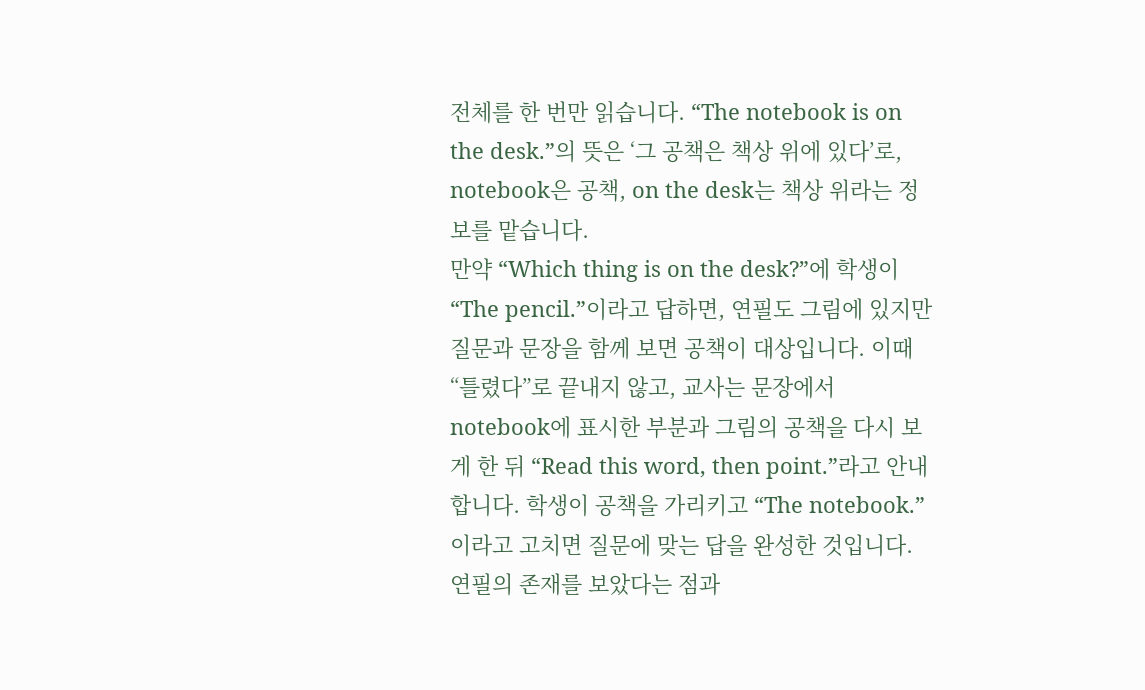전체를 한 번만 읽습니다. “The notebook is on the desk.”의 뜻은 ‘그 공책은 책상 위에 있다’로, notebook은 공책, on the desk는 책상 위라는 정보를 맡습니다.
만약 “Which thing is on the desk?”에 학생이 “The pencil.”이라고 답하면, 연필도 그림에 있지만 질문과 문장을 함께 보면 공책이 대상입니다. 이때 “틀렸다”로 끝내지 않고, 교사는 문장에서 notebook에 표시한 부분과 그림의 공책을 다시 보게 한 뒤 “Read this word, then point.”라고 안내합니다. 학생이 공책을 가리키고 “The notebook.”이라고 고치면 질문에 맞는 답을 완성한 것입니다. 연필의 존재를 보았다는 점과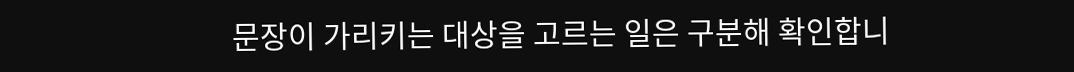문장이 가리키는 대상을 고르는 일은 구분해 확인합니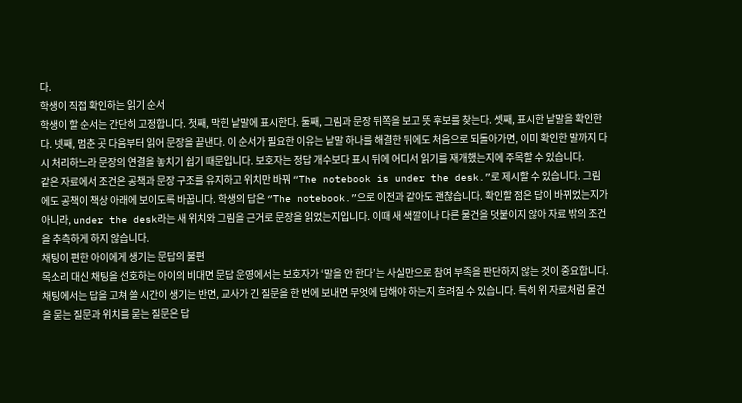다.
학생이 직접 확인하는 읽기 순서
학생이 할 순서는 간단히 고정합니다. 첫째, 막힌 낱말에 표시한다. 둘째, 그림과 문장 뒤쪽을 보고 뜻 후보를 찾는다. 셋째, 표시한 낱말을 확인한다. 넷째, 멈춘 곳 다음부터 읽어 문장을 끝낸다. 이 순서가 필요한 이유는 낱말 하나를 해결한 뒤에도 처음으로 되돌아가면, 이미 확인한 말까지 다시 처리하느라 문장의 연결을 놓치기 쉽기 때문입니다. 보호자는 정답 개수보다 표시 뒤에 어디서 읽기를 재개했는지에 주목할 수 있습니다.
같은 자료에서 조건은 공책과 문장 구조를 유지하고 위치만 바꿔 “The notebook is under the desk.”로 제시할 수 있습니다. 그림에도 공책이 책상 아래에 보이도록 바꿉니다. 학생의 답은 “The notebook.”으로 이전과 같아도 괜찮습니다. 확인할 점은 답이 바뀌었는지가 아니라, under the desk라는 새 위치와 그림을 근거로 문장을 읽었는지입니다. 이때 새 색깔이나 다른 물건을 덧붙이지 않아 자료 밖의 조건을 추측하게 하지 않습니다.
채팅이 편한 아이에게 생기는 문답의 불편
목소리 대신 채팅을 선호하는 아이의 비대면 문답 운영에서는 보호자가 ‘말을 안 한다’는 사실만으로 참여 부족을 판단하지 않는 것이 중요합니다. 채팅에서는 답을 고쳐 쓸 시간이 생기는 반면, 교사가 긴 질문을 한 번에 보내면 무엇에 답해야 하는지 흐려질 수 있습니다. 특히 위 자료처럼 물건을 묻는 질문과 위치를 묻는 질문은 답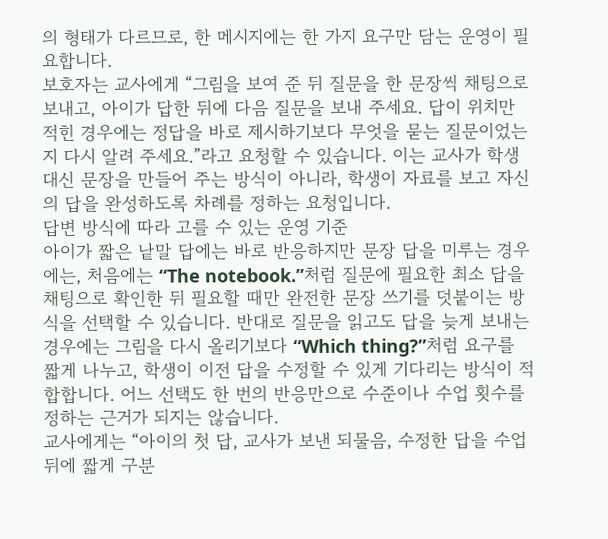의 형태가 다르므로, 한 메시지에는 한 가지 요구만 담는 운영이 필요합니다.
보호자는 교사에게 “그림을 보여 준 뒤 질문을 한 문장씩 채팅으로 보내고, 아이가 답한 뒤에 다음 질문을 보내 주세요. 답이 위치만 적힌 경우에는 정답을 바로 제시하기보다 무엇을 묻는 질문이었는지 다시 알려 주세요.”라고 요청할 수 있습니다. 이는 교사가 학생 대신 문장을 만들어 주는 방식이 아니라, 학생이 자료를 보고 자신의 답을 완성하도록 차례를 정하는 요청입니다.
답변 방식에 따라 고를 수 있는 운영 기준
아이가 짧은 낱말 답에는 바로 반응하지만 문장 답을 미루는 경우에는, 처음에는 “The notebook.”처럼 질문에 필요한 최소 답을 채팅으로 확인한 뒤 필요할 때만 완전한 문장 쓰기를 덧붙이는 방식을 선택할 수 있습니다. 반대로 질문을 읽고도 답을 늦게 보내는 경우에는 그림을 다시 올리기보다 “Which thing?”처럼 요구를 짧게 나누고, 학생이 이전 답을 수정할 수 있게 기다리는 방식이 적합합니다. 어느 선택도 한 번의 반응만으로 수준이나 수업 횟수를 정하는 근거가 되지는 않습니다.
교사에게는 “아이의 첫 답, 교사가 보낸 되물음, 수정한 답을 수업 뒤에 짧게 구분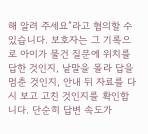해 알려 주세요”라고 협의할 수 있습니다. 보호자는 그 기록으로 아이가 물건 질문에 위치를 답한 것인지, 낱말을 몰라 답을 멈춘 것인지, 안내 뒤 자료를 다시 보고 고친 것인지를 확인합니다. 단순히 답변 속도가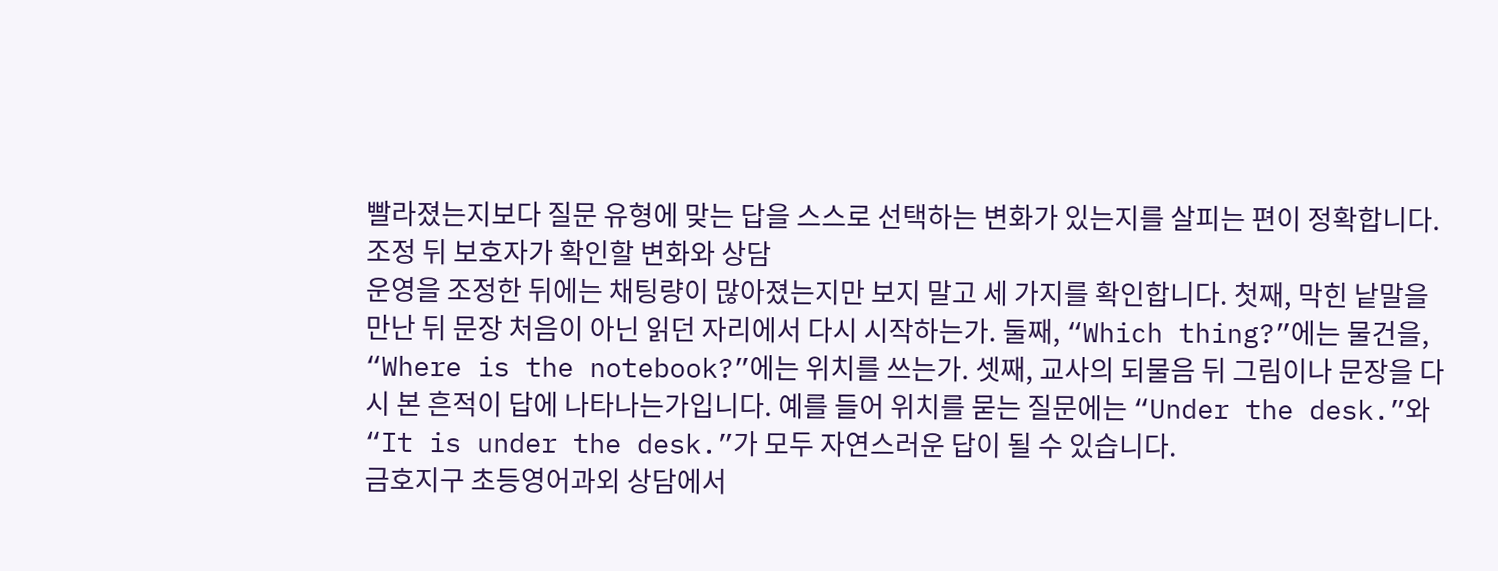빨라졌는지보다 질문 유형에 맞는 답을 스스로 선택하는 변화가 있는지를 살피는 편이 정확합니다.
조정 뒤 보호자가 확인할 변화와 상담
운영을 조정한 뒤에는 채팅량이 많아졌는지만 보지 말고 세 가지를 확인합니다. 첫째, 막힌 낱말을 만난 뒤 문장 처음이 아닌 읽던 자리에서 다시 시작하는가. 둘째, “Which thing?”에는 물건을, “Where is the notebook?”에는 위치를 쓰는가. 셋째, 교사의 되물음 뒤 그림이나 문장을 다시 본 흔적이 답에 나타나는가입니다. 예를 들어 위치를 묻는 질문에는 “Under the desk.”와 “It is under the desk.”가 모두 자연스러운 답이 될 수 있습니다.
금호지구 초등영어과외 상담에서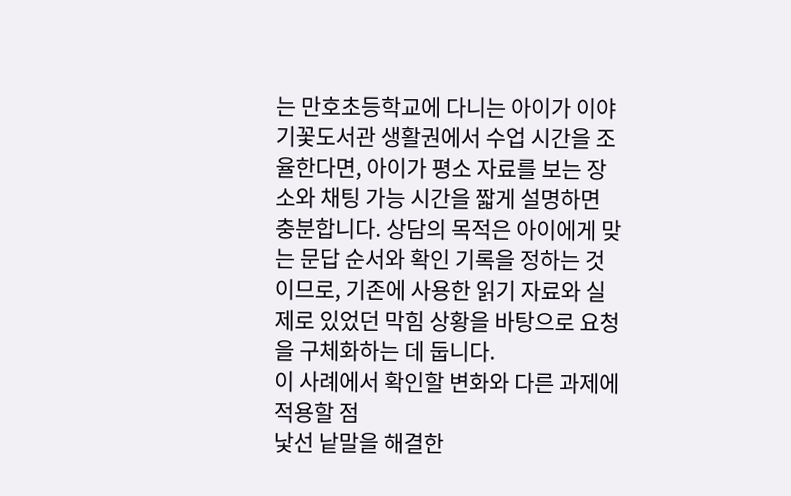는 만호초등학교에 다니는 아이가 이야기꽃도서관 생활권에서 수업 시간을 조율한다면, 아이가 평소 자료를 보는 장소와 채팅 가능 시간을 짧게 설명하면 충분합니다. 상담의 목적은 아이에게 맞는 문답 순서와 확인 기록을 정하는 것이므로, 기존에 사용한 읽기 자료와 실제로 있었던 막힘 상황을 바탕으로 요청을 구체화하는 데 둡니다.
이 사례에서 확인할 변화와 다른 과제에 적용할 점
낯선 낱말을 해결한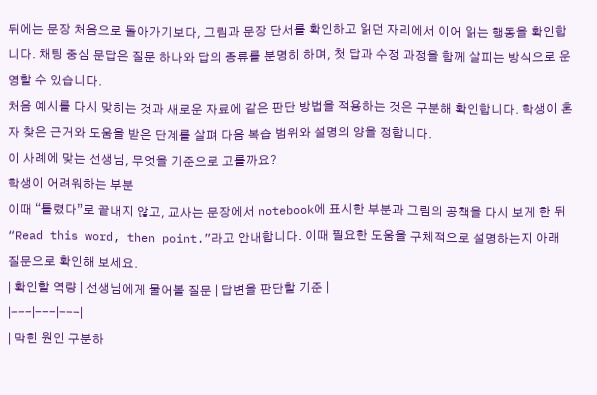뒤에는 문장 처음으로 돌아가기보다, 그림과 문장 단서를 확인하고 읽던 자리에서 이어 읽는 행동을 확인합니다. 채팅 중심 문답은 질문 하나와 답의 종류를 분명히 하며, 첫 답과 수정 과정을 함께 살피는 방식으로 운영할 수 있습니다.
처음 예시를 다시 맞히는 것과 새로운 자료에 같은 판단 방법을 적용하는 것은 구분해 확인합니다. 학생이 혼자 찾은 근거와 도움을 받은 단계를 살펴 다음 복습 범위와 설명의 양을 정합니다.
이 사례에 맞는 선생님, 무엇을 기준으로 고를까요?
학생이 어려워하는 부분
이때 “틀렸다”로 끝내지 않고, 교사는 문장에서 notebook에 표시한 부분과 그림의 공책을 다시 보게 한 뒤 “Read this word, then point.”라고 안내합니다. 이때 필요한 도움을 구체적으로 설명하는지 아래 질문으로 확인해 보세요.
| 확인할 역량 | 선생님에게 물어볼 질문 | 답변을 판단할 기준 |
|---|---|---|
| 막힌 원인 구분하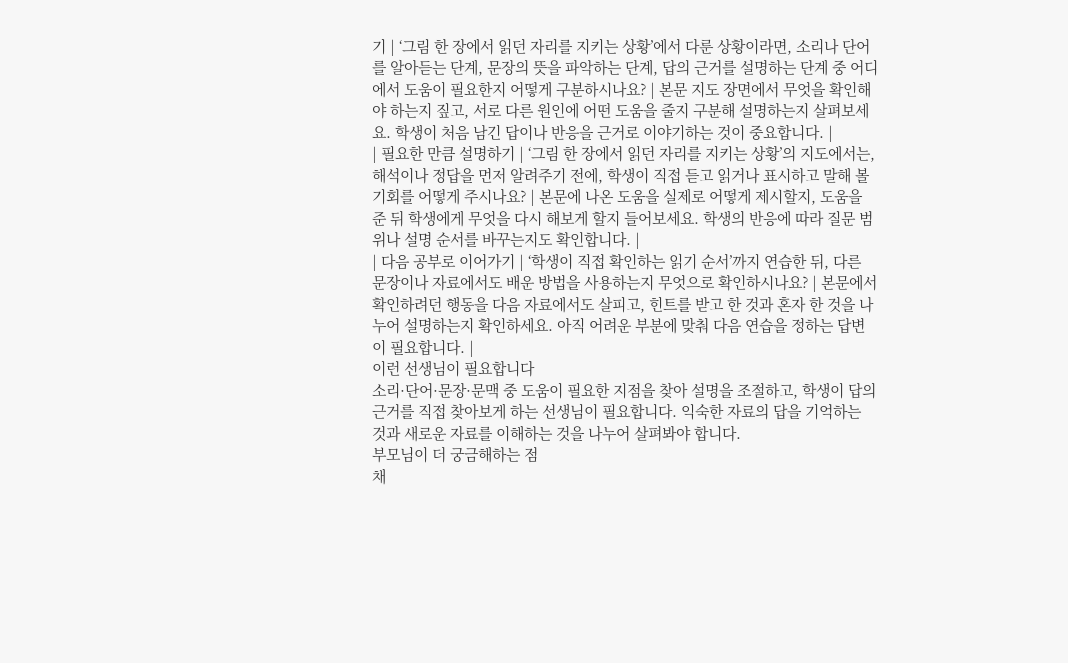기 | ‘그림 한 장에서 읽던 자리를 지키는 상황’에서 다룬 상황이라면, 소리나 단어를 알아듣는 단계, 문장의 뜻을 파악하는 단계, 답의 근거를 설명하는 단계 중 어디에서 도움이 필요한지 어떻게 구분하시나요? | 본문 지도 장면에서 무엇을 확인해야 하는지 짚고, 서로 다른 원인에 어떤 도움을 줄지 구분해 설명하는지 살펴보세요. 학생이 처음 남긴 답이나 반응을 근거로 이야기하는 것이 중요합니다. |
| 필요한 만큼 설명하기 | ‘그림 한 장에서 읽던 자리를 지키는 상황’의 지도에서는, 해석이나 정답을 먼저 알려주기 전에, 학생이 직접 듣고 읽거나 표시하고 말해 볼 기회를 어떻게 주시나요? | 본문에 나온 도움을 실제로 어떻게 제시할지, 도움을 준 뒤 학생에게 무엇을 다시 해보게 할지 들어보세요. 학생의 반응에 따라 질문 범위나 설명 순서를 바꾸는지도 확인합니다. |
| 다음 공부로 이어가기 | ‘학생이 직접 확인하는 읽기 순서’까지 연습한 뒤, 다른 문장이나 자료에서도 배운 방법을 사용하는지 무엇으로 확인하시나요? | 본문에서 확인하려던 행동을 다음 자료에서도 살피고, 힌트를 받고 한 것과 혼자 한 것을 나누어 설명하는지 확인하세요. 아직 어려운 부분에 맞춰 다음 연습을 정하는 답변이 필요합니다. |
이런 선생님이 필요합니다
소리·단어·문장·문맥 중 도움이 필요한 지점을 찾아 설명을 조절하고, 학생이 답의 근거를 직접 찾아보게 하는 선생님이 필요합니다. 익숙한 자료의 답을 기억하는 것과 새로운 자료를 이해하는 것을 나누어 살펴봐야 합니다.
부모님이 더 궁금해하는 점
채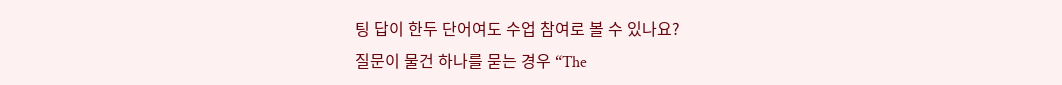팅 답이 한두 단어여도 수업 참여로 볼 수 있나요?
질문이 물건 하나를 묻는 경우 “The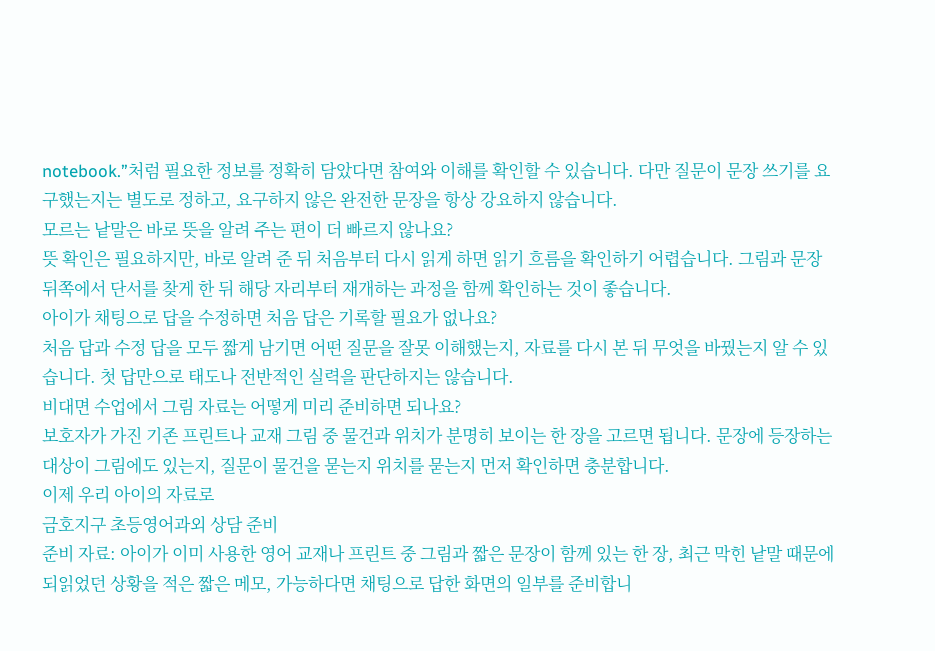notebook.”처럼 필요한 정보를 정확히 담았다면 참여와 이해를 확인할 수 있습니다. 다만 질문이 문장 쓰기를 요구했는지는 별도로 정하고, 요구하지 않은 완전한 문장을 항상 강요하지 않습니다.
모르는 낱말은 바로 뜻을 알려 주는 편이 더 빠르지 않나요?
뜻 확인은 필요하지만, 바로 알려 준 뒤 처음부터 다시 읽게 하면 읽기 흐름을 확인하기 어렵습니다. 그림과 문장 뒤쪽에서 단서를 찾게 한 뒤 해당 자리부터 재개하는 과정을 함께 확인하는 것이 좋습니다.
아이가 채팅으로 답을 수정하면 처음 답은 기록할 필요가 없나요?
처음 답과 수정 답을 모두 짧게 남기면 어떤 질문을 잘못 이해했는지, 자료를 다시 본 뒤 무엇을 바꿨는지 알 수 있습니다. 첫 답만으로 태도나 전반적인 실력을 판단하지는 않습니다.
비대면 수업에서 그림 자료는 어떻게 미리 준비하면 되나요?
보호자가 가진 기존 프린트나 교재 그림 중 물건과 위치가 분명히 보이는 한 장을 고르면 됩니다. 문장에 등장하는 대상이 그림에도 있는지, 질문이 물건을 묻는지 위치를 묻는지 먼저 확인하면 충분합니다.
이제 우리 아이의 자료로
금호지구 초등영어과외 상담 준비
준비 자료: 아이가 이미 사용한 영어 교재나 프린트 중 그림과 짧은 문장이 함께 있는 한 장, 최근 막힌 낱말 때문에 되읽었던 상황을 적은 짧은 메모, 가능하다면 채팅으로 답한 화면의 일부를 준비합니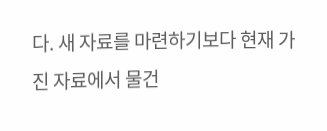다. 새 자료를 마련하기보다 현재 가진 자료에서 물건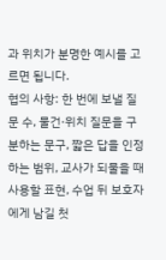과 위치가 분명한 예시를 고르면 됩니다.
협의 사항: 한 번에 보낼 질문 수, 물건·위치 질문을 구분하는 문구, 짧은 답을 인정하는 범위, 교사가 되물을 때 사용할 표현, 수업 뒤 보호자에게 남길 첫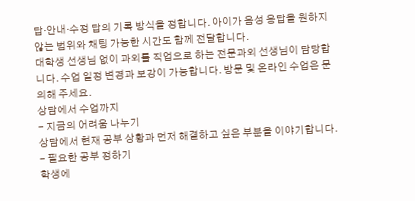답·안내·수정 답의 기록 방식을 정합니다. 아이가 음성 응답을 원하지 않는 범위와 채팅 가능한 시간도 함께 전달합니다.
대학생 선생님 없이 과외를 직업으로 하는 전문과외 선생님이 담당합니다. 수업 일정 변경과 보강이 가능합니다. 방문 및 온라인 수업은 문의해 주세요.
상담에서 수업까지
- 지금의 어려움 나누기
상담에서 현재 공부 상황과 먼저 해결하고 싶은 부분을 이야기합니다.
- 필요한 공부 정하기
학생에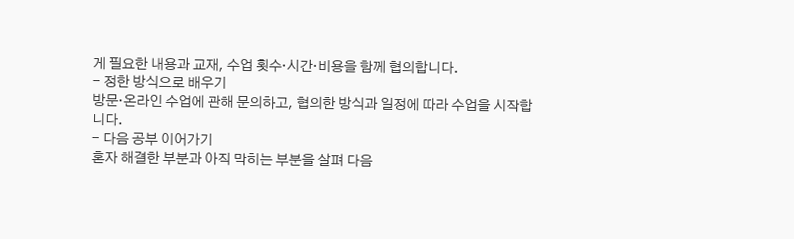게 필요한 내용과 교재, 수업 횟수·시간·비용을 함께 협의합니다.
- 정한 방식으로 배우기
방문·온라인 수업에 관해 문의하고, 협의한 방식과 일정에 따라 수업을 시작합니다.
- 다음 공부 이어가기
혼자 해결한 부분과 아직 막히는 부분을 살펴 다음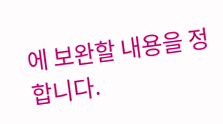에 보완할 내용을 정합니다.